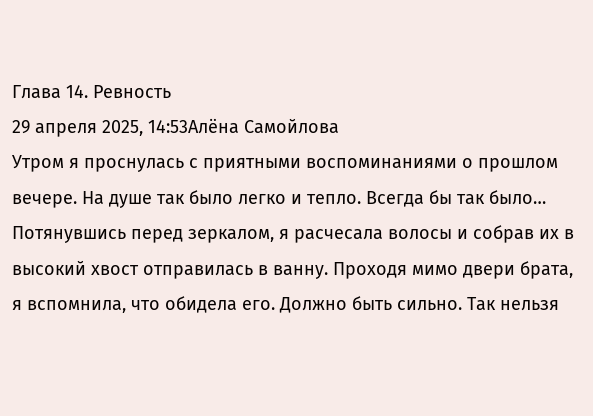Глава 14. Ревность
29 апреля 2025, 14:53Алёна Самойлова
Утром я проснулась с приятными воспоминаниями о прошлом вечере. На душе так было легко и тепло. Всегда бы так было…
Потянувшись перед зеркалом, я расчесала волосы и собрав их в высокий хвост отправилась в ванну. Проходя мимо двери брата, я вспомнила, что обидела его. Должно быть сильно. Так нельзя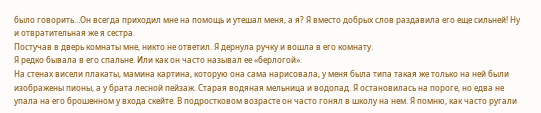было говорить…Он всегда приходил мне на помощь и утешал меня, а я? Я вместо добрых слов раздавила его еще сильней! Ну и отвратительная же я сестра.
Постучав в дверь комнаты мне, никто не ответил. Я дернула ручку и вошла в его комнату.
Я редко бывала в его спальне. Или как он часто называл ее «берлогой».
На стенах висели плакаты, мамина картина, которую она сама нарисовала, у меня была типа такая же только на ней были изображены пионы, а у брата лесной пейзаж. Старая водяная мельница и водопад. Я остановилась на пороге, но едва не упала на его брошенном у входа скейте. В подростковом возрасте он часто гонял в школу на нем. Я помню, как часто ругали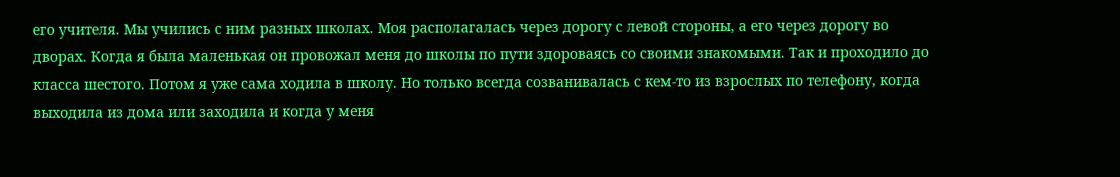его учителя. Мы учились с ним разных школах. Моя располагалась через дорогу с левой стороны, а его через дорогу во дворах. Когда я была маленькая он провожал меня до школы по пути здороваясь со своими знакомыми. Так и проходило до класса шестого. Потом я уже сама ходила в школу. Но только всегда созванивалась с кем-то из взрослых по телефону, когда выходила из дома или заходила и когда у меня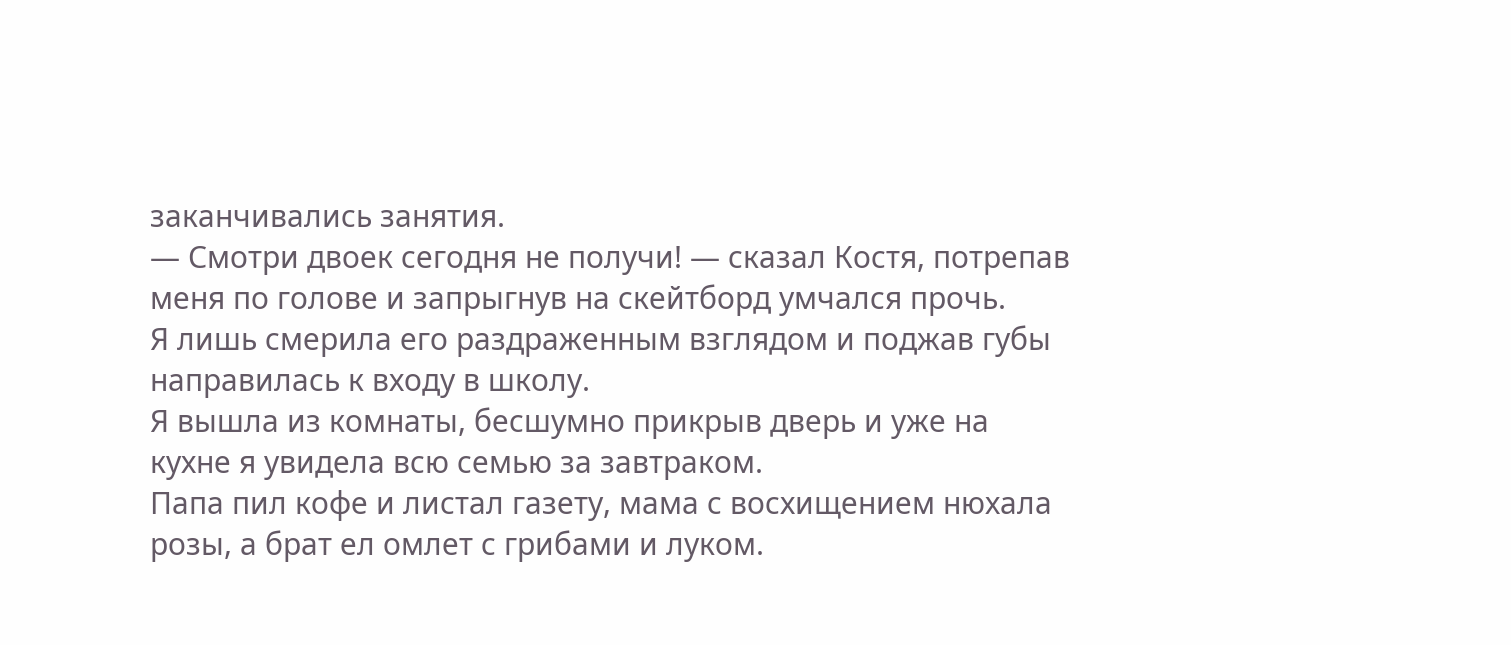заканчивались занятия.
— Смотри двоек сегодня не получи! — сказал Костя, потрепав меня по голове и запрыгнув на скейтборд умчался прочь.
Я лишь смерила его раздраженным взглядом и поджав губы направилась к входу в школу.
Я вышла из комнаты, бесшумно прикрыв дверь и уже на кухне я увидела всю семью за завтраком.
Папа пил кофе и листал газету, мама с восхищением нюхала розы, а брат ел омлет с грибами и луком.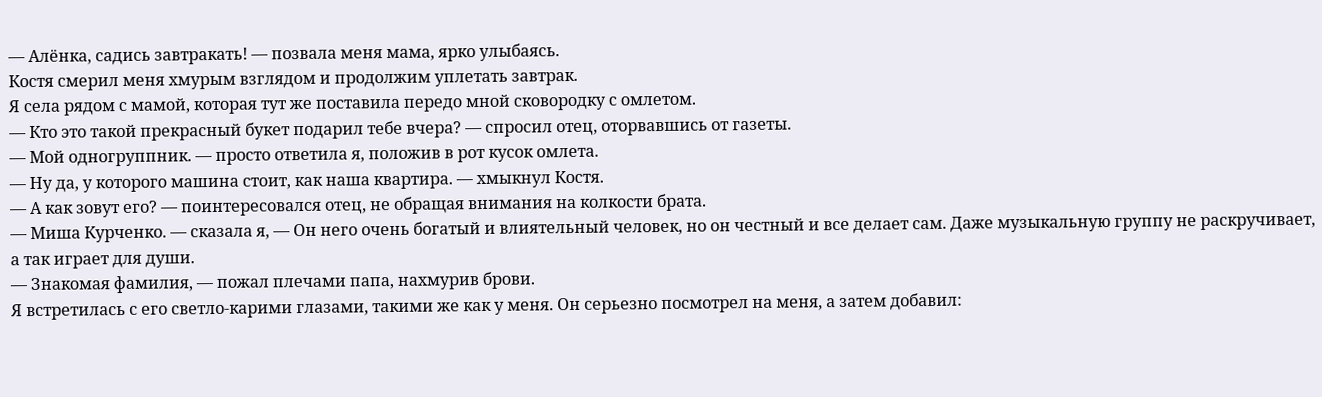— Алёнка, садись завтракать! — позвала меня мама, ярко улыбаясь.
Костя смерил меня хмурым взглядом и продолжим уплетать завтрак.
Я села рядом с мамой, которая тут же поставила передо мной сковородку с омлетом.
— Кто это такой прекрасный букет подарил тебе вчера? — спросил отец, оторвавшись от газеты.
— Мой одногруппник. — просто ответила я, положив в рот кусок омлета.
— Ну да, у которого машина стоит, как наша квартира. — хмыкнул Костя.
— А как зовут его? — поинтересовался отец, не обращая внимания на колкости брата.
— Миша Курченко. — сказала я, — Он него очень богатый и влиятельный человек, но он честный и все делает сам. Даже музыкальную группу не раскручивает, а так играет для души.
— Знакомая фамилия, — пожал плечами папа, нахмурив брови.
Я встретилась с его светло-карими глазами, такими же как у меня. Он серьезно посмотрел на меня, а затем добавил: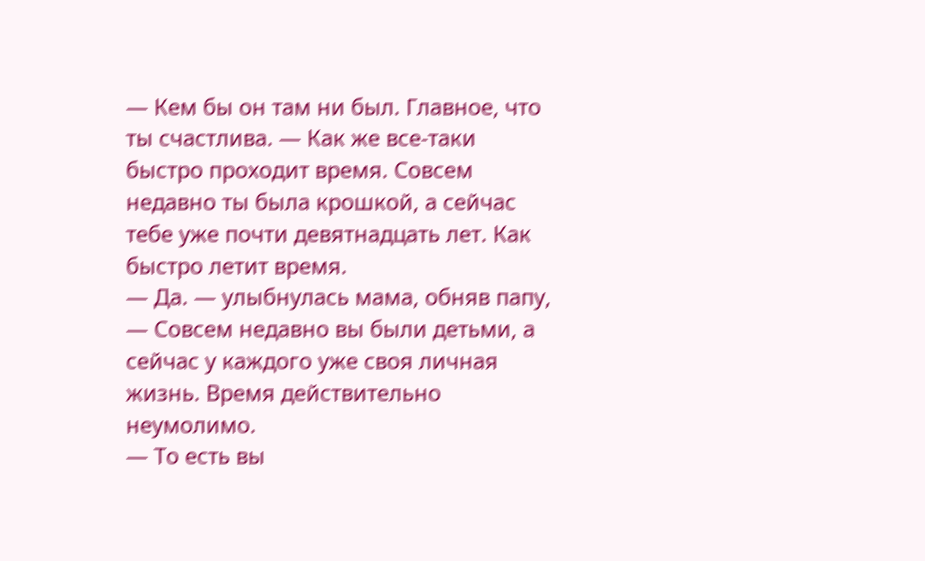— Кем бы он там ни был. Главное, что ты счастлива. — Как же все-таки быстро проходит время. Совсем недавно ты была крошкой, а сейчас тебе уже почти девятнадцать лет. Как быстро летит время.
— Да. — улыбнулась мама, обняв папу, — Совсем недавно вы были детьми, а сейчас у каждого уже своя личная жизнь. Время действительно неумолимо.
— То есть вы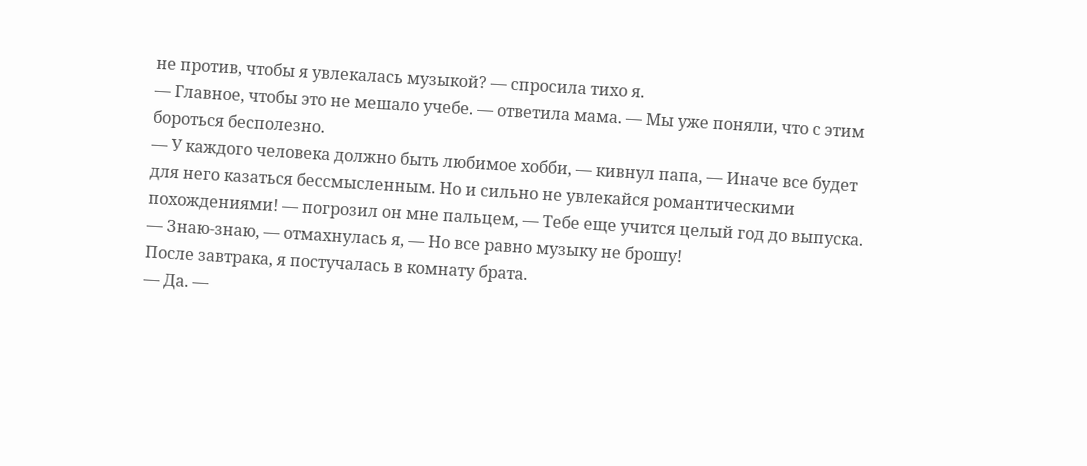не против, чтобы я увлекалась музыкой? — спросила тихо я.
— Главное, чтобы это не мешало учебе. — ответила мама. — Мы уже поняли, что с этим бороться бесполезно.
— У каждого человека должно быть любимое хобби, — кивнул папа, — Иначе все будет для него казаться бессмысленным. Но и сильно не увлекайся романтическими похождениями! — погрозил он мне пальцем, — Тебе еще учится целый год до выпуска.
— Знаю-знаю, — отмахнулась я, — Но все равно музыку не брошу!
После завтрака, я постучалась в комнату брата.
— Да. —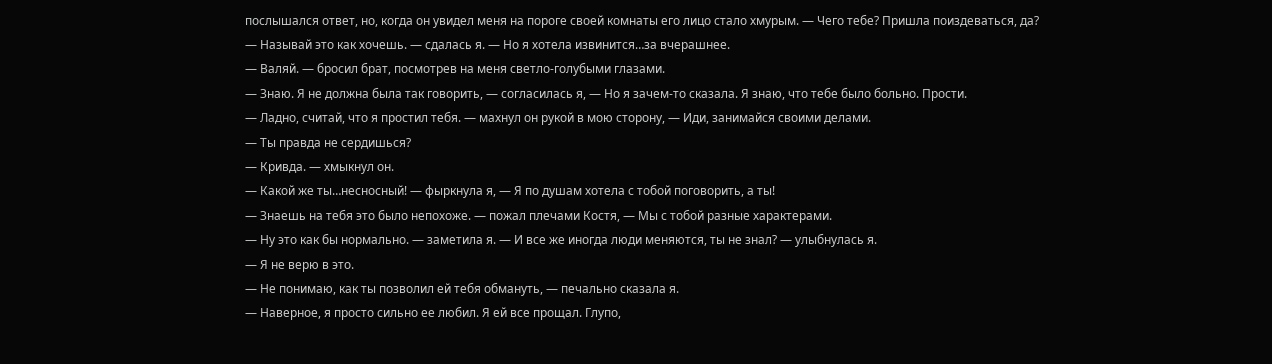послышался ответ, но, когда он увидел меня на пороге своей комнаты его лицо стало хмурым. — Чего тебе? Пришла поиздеваться, да?
— Называй это как хочешь. — сдалась я. — Но я хотела извинится…за вчерашнее.
— Валяй. — бросил брат, посмотрев на меня светло-голубыми глазами.
— Знаю. Я не должна была так говорить, — согласилась я, — Но я зачем-то сказала. Я знаю, что тебе было больно. Прости.
— Ладно, считай, что я простил тебя. — махнул он рукой в мою сторону, — Иди, занимайся своими делами.
— Ты правда не сердишься?
— Кривда. — хмыкнул он.
— Какой же ты…несносный! — фыркнула я, — Я по душам хотела с тобой поговорить, а ты!
— Знаешь на тебя это было непохоже. — пожал плечами Костя, — Мы с тобой разные характерами.
— Ну это как бы нормально. — заметила я. — И все же иногда люди меняются, ты не знал? — улыбнулась я.
— Я не верю в это.
— Не понимаю, как ты позволил ей тебя обмануть, — печально сказала я.
— Наверное, я просто сильно ее любил. Я ей все прощал. Глупо,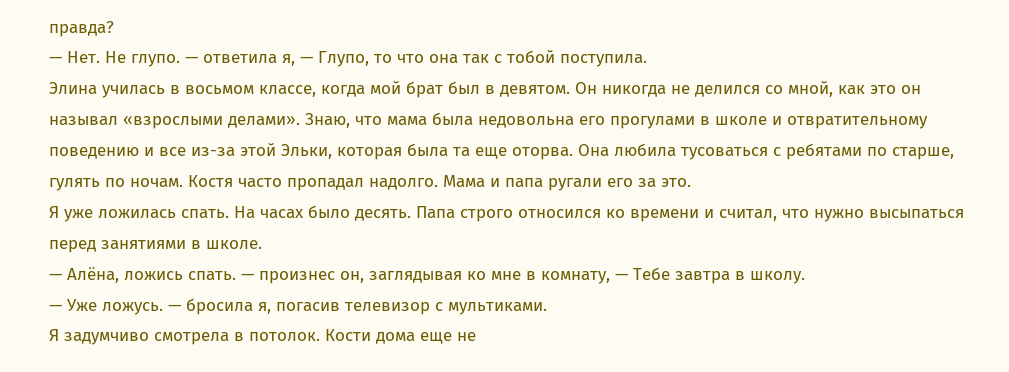правда?
— Нет. Не глупо. — ответила я, — Глупо, то что она так с тобой поступила.
Элина училась в восьмом классе, когда мой брат был в девятом. Он никогда не делился со мной, как это он называл «взрослыми делами». Знаю, что мама была недовольна его прогулами в школе и отвратительному поведению и все из-за этой Эльки, которая была та еще оторва. Она любила тусоваться с ребятами по старше, гулять по ночам. Костя часто пропадал надолго. Мама и папа ругали его за это.
Я уже ложилась спать. На часах было десять. Папа строго относился ко времени и считал, что нужно высыпаться перед занятиями в школе.
— Алёна, ложись спать. — произнес он, заглядывая ко мне в комнату, — Тебе завтра в школу.
— Уже ложусь. — бросила я, погасив телевизор с мультиками.
Я задумчиво смотрела в потолок. Кости дома еще не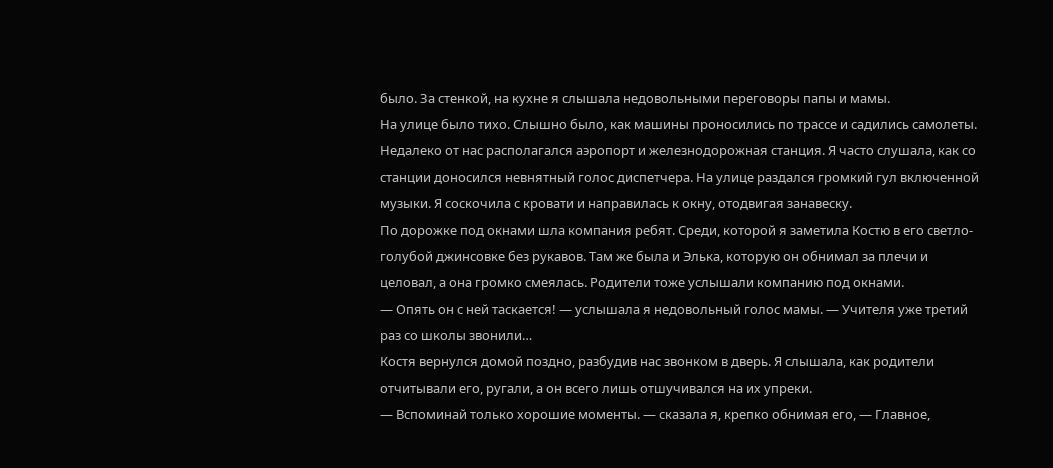было. За стенкой, на кухне я слышала недовольными переговоры папы и мамы.
На улице было тихо. Слышно было, как машины проносились по трассе и садились самолеты. Недалеко от нас располагался аэропорт и железнодорожная станция. Я часто слушала, как со станции доносился невнятный голос диспетчера. На улице раздался громкий гул включенной музыки. Я соскочила с кровати и направилась к окну, отодвигая занавеску.
По дорожке под окнами шла компания ребят. Среди, которой я заметила Костю в его светло-голубой джинсовке без рукавов. Там же была и Элька, которую он обнимал за плечи и целовал, а она громко смеялась. Родители тоже услышали компанию под окнами.
— Опять он с ней таскается! — услышала я недовольный голос мамы. — Учителя уже третий раз со школы звонили…
Костя вернулся домой поздно, разбудив нас звонком в дверь. Я слышала, как родители отчитывали его, ругали, а он всего лишь отшучивался на их упреки.
— Вспоминай только хорошие моменты. — сказала я, крепко обнимая его, — Главное,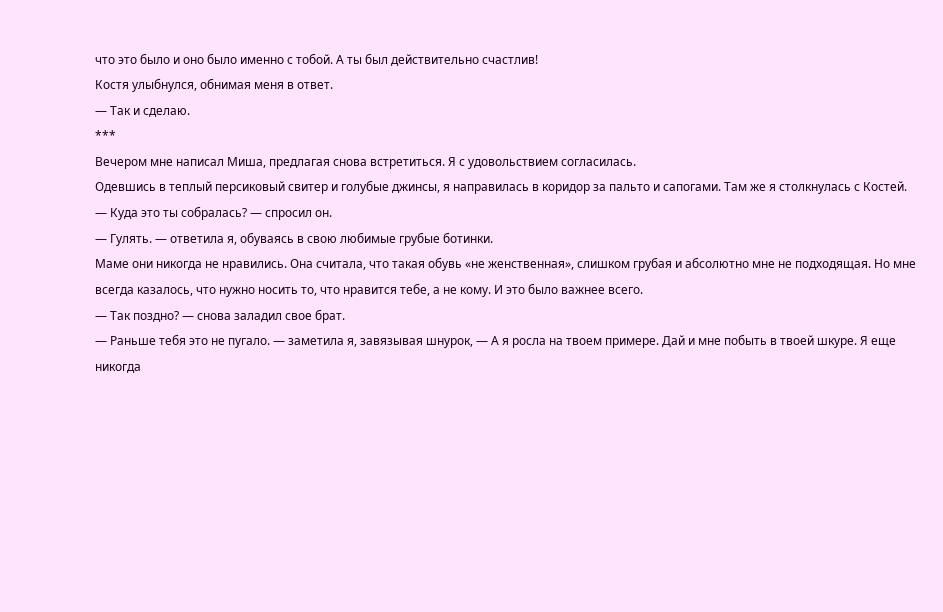что это было и оно было именно с тобой. А ты был действительно счастлив!
Костя улыбнулся, обнимая меня в ответ.
— Так и сделаю.
***
Вечером мне написал Миша, предлагая снова встретиться. Я с удовольствием согласилась.
Одевшись в теплый персиковый свитер и голубые джинсы, я направилась в коридор за пальто и сапогами. Там же я столкнулась с Костей.
— Куда это ты собралась? — спросил он.
— Гулять. — ответила я, обуваясь в свою любимые грубые ботинки.
Маме они никогда не нравились. Она считала, что такая обувь «не женственная», слишком грубая и абсолютно мне не подходящая. Но мне всегда казалось, что нужно носить то, что нравится тебе, а не кому. И это было важнее всего.
— Так поздно? — снова заладил свое брат.
— Раньше тебя это не пугало. — заметила я, завязывая шнурок, — А я росла на твоем примере. Дай и мне побыть в твоей шкуре. Я еще никогда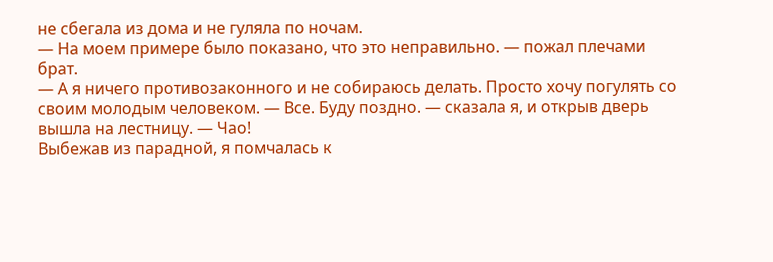не сбегала из дома и не гуляла по ночам.
— На моем примере было показано, что это неправильно. — пожал плечами брат.
— А я ничего противозаконного и не собираюсь делать. Просто хочу погулять со своим молодым человеком. — Все. Буду поздно. — сказала я, и открыв дверь вышла на лестницу. — Чао!
Выбежав из парадной, я помчалась к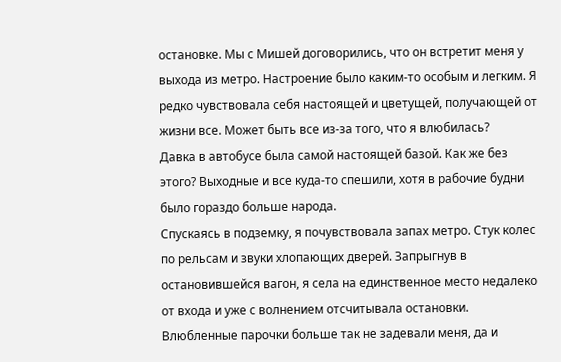остановке. Мы с Мишей договорились, что он встретит меня у выхода из метро. Настроение было каким-то особым и легким. Я редко чувствовала себя настоящей и цветущей, получающей от жизни все. Может быть все из-за того, что я влюбилась?
Давка в автобусе была самой настоящей базой. Как же без этого? Выходные и все куда-то спешили, хотя в рабочие будни было гораздо больше народа.
Спускаясь в подземку, я почувствовала запах метро. Стук колес по рельсам и звуки хлопающих дверей. Запрыгнув в остановившейся вагон, я села на единственное место недалеко от входа и уже с волнением отсчитывала остановки.
Влюбленные парочки больше так не задевали меня, да и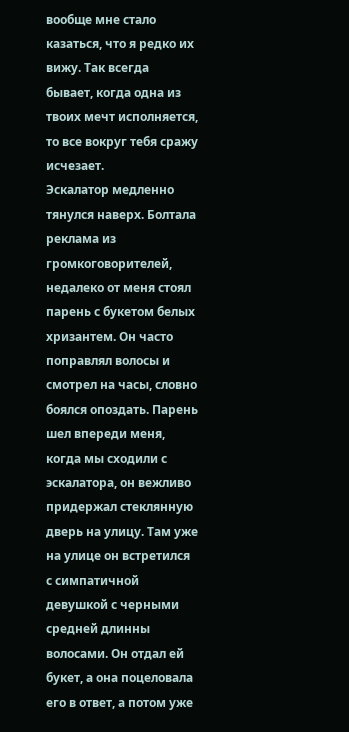вообще мне стало казаться, что я редко их вижу. Так всегда бывает, когда одна из твоих мечт исполняется, то все вокруг тебя сражу исчезает.
Эскалатор медленно тянулся наверх. Болтала реклама из громкоговорителей, недалеко от меня стоял парень с букетом белых хризантем. Он часто поправлял волосы и смотрел на часы, словно боялся опоздать. Парень шел впереди меня, когда мы сходили с эскалатора, он вежливо придержал стеклянную дверь на улицу. Там уже на улице он встретился с симпатичной девушкой с черными средней длинны волосами. Он отдал ей букет, а она поцеловала его в ответ, а потом уже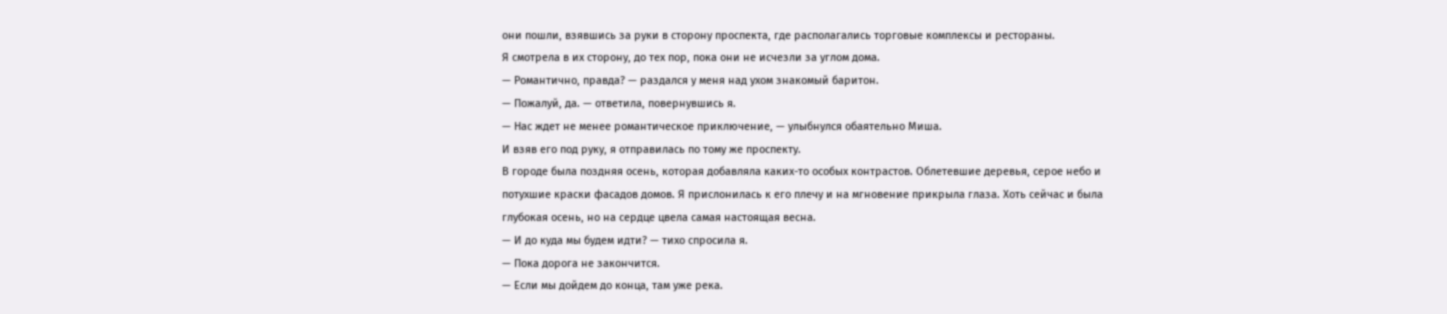они пошли, взявшись за руки в сторону проспекта, где располагались торговые комплексы и рестораны.
Я смотрела в их сторону, до тех пор, пока они не исчезли за углом дома.
— Романтично, правда? — раздался у меня над ухом знакомый баритон.
— Пожалуй, да. — ответила, повернувшись я.
— Нас ждет не менее романтическое приключение, — улыбнулся обаятельно Миша.
И взяв его под руку, я отправилась по тому же проспекту.
В городе была поздняя осень, которая добавляла каких-то особых контрастов. Облетевшие деревья, серое небо и потухшие краски фасадов домов. Я прислонилась к его плечу и на мгновение прикрыла глаза. Хоть сейчас и была глубокая осень, но на сердце цвела самая настоящая весна.
— И до куда мы будем идти? — тихо спросила я.
— Пока дорога не закончится.
— Если мы дойдем до конца, там уже река.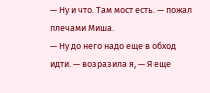— Ну и что. Там мост есть. — пожал плечами Миша.
— Ну до него надо еще в обход идти. — возразила я, — Я еще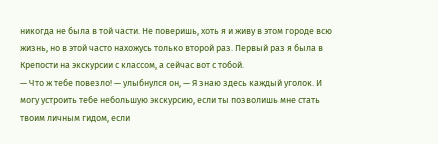никогда не была в той части. Не поверишь, хоть я и живу в этом городе всю жизнь, но в этой часто нахожусь только второй раз. Первый раз я была в Крепости на экскурсии с классом, а сейчас вот с тобой.
— Что ж тебе повезло! — улыбнулся он, — Я знаю здесь каждый уголок. И могу устроить тебе небольшую экскурсию, если ты позволишь мне стать твоим личным гидом, если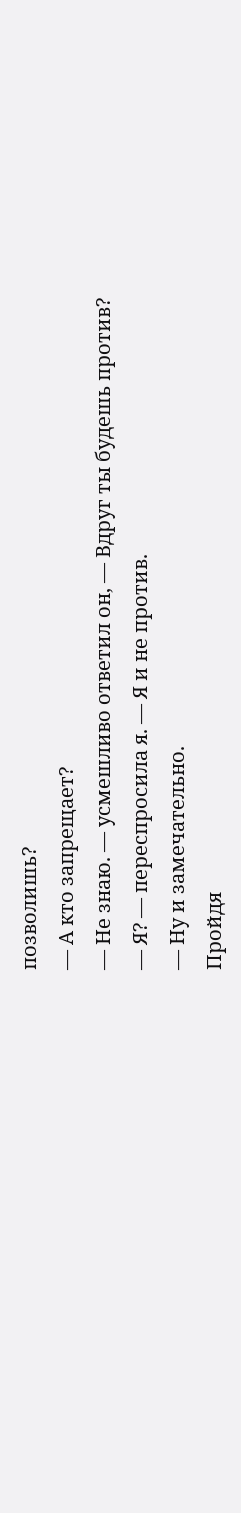позволишь?
— А кто запрещает?
— Не знаю. — усмешливо ответил он, — Вдруг ты будешь против?
— Я? — переспросила я. — Я и не против.
— Ну и замечательно.
Пройдя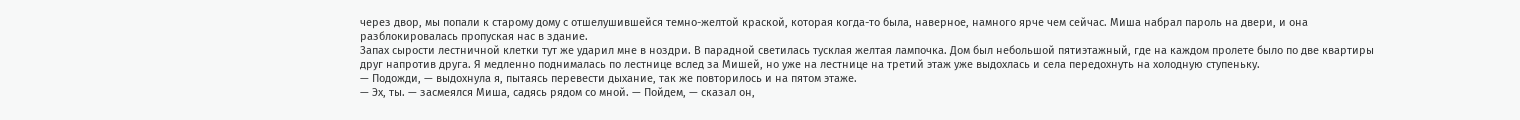через двор, мы попали к старому дому с отшелушившейся темно-желтой краской, которая когда-то была, наверное, намного ярче чем сейчас. Миша набрал пароль на двери, и она разблокировалась пропуская нас в здание.
Запах сырости лестничной клетки тут же ударил мне в ноздри. В парадной светилась тусклая желтая лампочка. Дом был небольшой пятиэтажный, где на каждом пролете было по две квартиры друг напротив друга. Я медленно поднималась по лестнице вслед за Мишей, но уже на лестнице на третий этаж уже выдохлась и села передохнуть на холодную ступеньку.
— Подожди, — выдохнула я, пытаясь перевести дыхание, так же повторилось и на пятом этаже.
— Эх, ты. — засмеялся Миша, садясь рядом со мной. — Пойдем, — сказал он,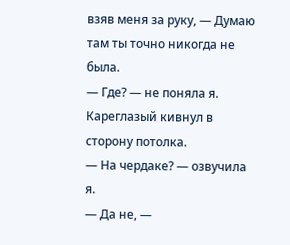взяв меня за руку, — Думаю там ты точно никогда не была.
— Где? — не поняла я.
Кареглазый кивнул в сторону потолка.
— На чердаке? — озвучила я.
— Да не, —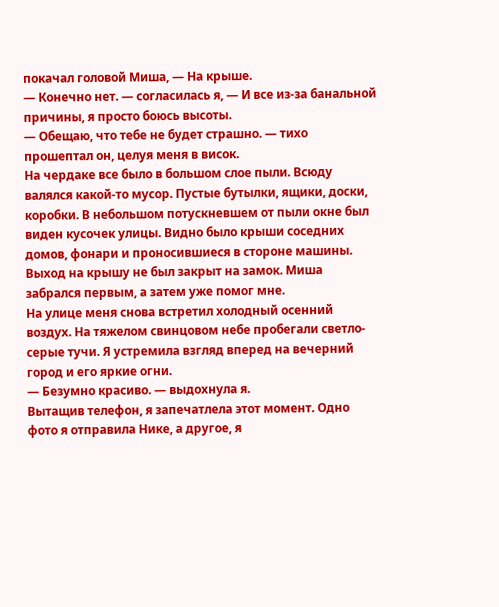покачал головой Миша, — На крыше.
— Конечно нет. — согласилась я, — И все из-за банальной причины, я просто боюсь высоты.
— Обещаю, что тебе не будет страшно. — тихо прошептал он, целуя меня в висок.
На чердаке все было в большом слое пыли. Всюду валялся какой-то мусор. Пустые бутылки, ящики, доски, коробки. В небольшом потускневшем от пыли окне был виден кусочек улицы. Видно было крыши соседних домов, фонари и проносившиеся в стороне машины.
Выход на крышу не был закрыт на замок. Миша забрался первым, а затем уже помог мне.
На улице меня снова встретил холодный осенний воздух. На тяжелом свинцовом небе пробегали светло-серые тучи. Я устремила взгляд вперед на вечерний город и его яркие огни.
— Безумно красиво. — выдохнула я.
Вытащив телефон, я запечатлела этот момент. Одно фото я отправила Нике, а другое, я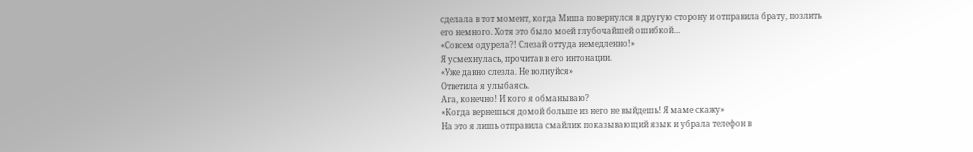сделала в тот момент, когда Миша повернулся в другую сторону и отправила брату, позлить его немного. Хотя это было моей глубочайшей ошибкой…
«Совсем одурела?! Слезай оттуда немедленно!»
Я усмехнулась, прочитав в его интонации.
«Уже давно слезла. Не волнуйся»
Ответила я улыбаясь.
Ага, конечно! И кого я обманываю?
«Когда вернешься домой больше из него не выйдешь! Я маме скажу»
На это я лишь отправила смайлик показывающий язык и убрала телефон в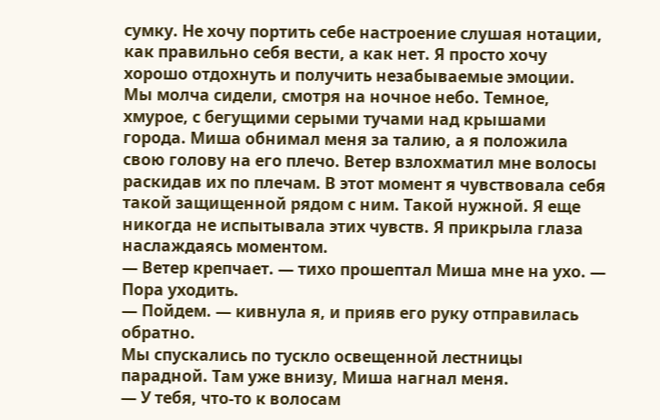сумку. Не хочу портить себе настроение слушая нотации, как правильно себя вести, а как нет. Я просто хочу хорошо отдохнуть и получить незабываемые эмоции.
Мы молча сидели, смотря на ночное небо. Темное, хмурое, с бегущими серыми тучами над крышами города. Миша обнимал меня за талию, а я положила свою голову на его плечо. Ветер взлохматил мне волосы раскидав их по плечам. В этот момент я чувствовала себя такой защищенной рядом с ним. Такой нужной. Я еще никогда не испытывала этих чувств. Я прикрыла глаза наслаждаясь моментом.
— Ветер крепчает. — тихо прошептал Миша мне на ухо. — Пора уходить.
— Пойдем. — кивнула я, и прияв его руку отправилась обратно.
Мы спускались по тускло освещенной лестницы парадной. Там уже внизу, Миша нагнал меня.
— У тебя, что-то к волосам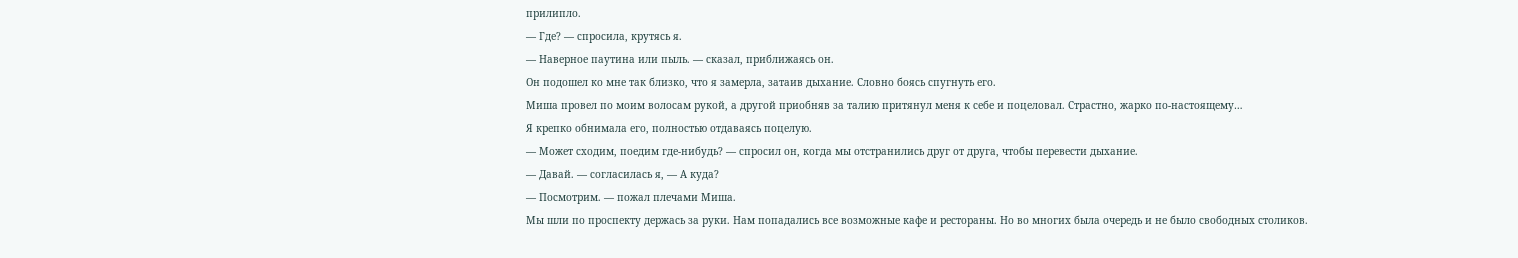прилипло.
— Где? — спросила, крутясь я.
— Наверное паутина или пыль. — сказал, приближаясь он.
Он подошел ко мне так близко, что я замерла, затаив дыхание. Словно боясь спугнуть его.
Миша провел по моим волосам рукой, а другой приобняв за талию притянул меня к себе и поцеловал. Страстно, жарко по-настоящему…
Я крепко обнимала его, полностью отдаваясь поцелую.
— Может сходим, поедим где-нибудь? — спросил он, когда мы отстранились друг от друга, чтобы перевести дыхание.
— Давай. — согласилась я, — А куда?
— Посмотрим. — пожал плечами Миша.
Мы шли по проспекту держась за руки. Нам попадались все возможные кафе и рестораны. Но во многих была очередь и не было свободных столиков.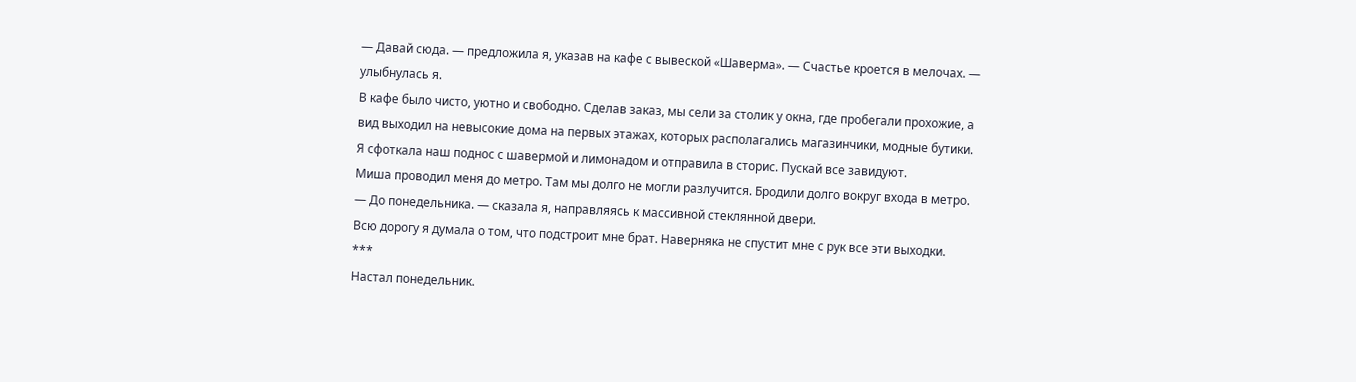— Давай сюда. — предложила я, указав на кафе с вывеской «Шаверма». — Счастье кроется в мелочах. — улыбнулась я.
В кафе было чисто, уютно и свободно. Сделав заказ, мы сели за столик у окна, где пробегали прохожие, а вид выходил на невысокие дома на первых этажах, которых располагались магазинчики, модные бутики.
Я сфоткала наш поднос с шавермой и лимонадом и отправила в сторис. Пускай все завидуют.
Миша проводил меня до метро. Там мы долго не могли разлучится. Бродили долго вокруг входа в метро.
— До понедельника. — сказала я, направляясь к массивной стеклянной двери.
Всю дорогу я думала о том, что подстроит мне брат. Наверняка не спустит мне с рук все эти выходки.
***
Настал понедельник.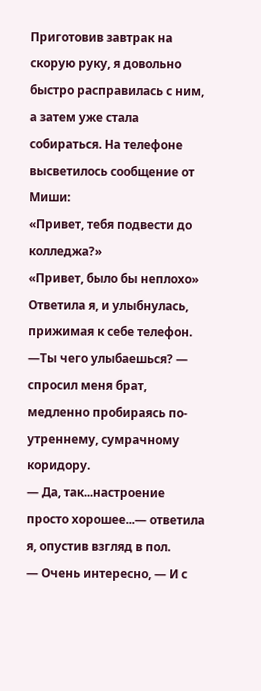Приготовив завтрак на скорую руку, я довольно быстро расправилась с ним, а затем уже стала собираться. На телефоне высветилось сообщение от Миши:
«Привет, тебя подвести до колледжа?»
«Привет, было бы неплохо»
Ответила я, и улыбнулась, прижимая к себе телефон.
—Ты чего улыбаешься? — спросил меня брат, медленно пробираясь по-утреннему, сумрачному коридору.
— Да, так...настроение просто хорошее...— ответила я, опустив взгляд в пол.
— Очень интересно, — И с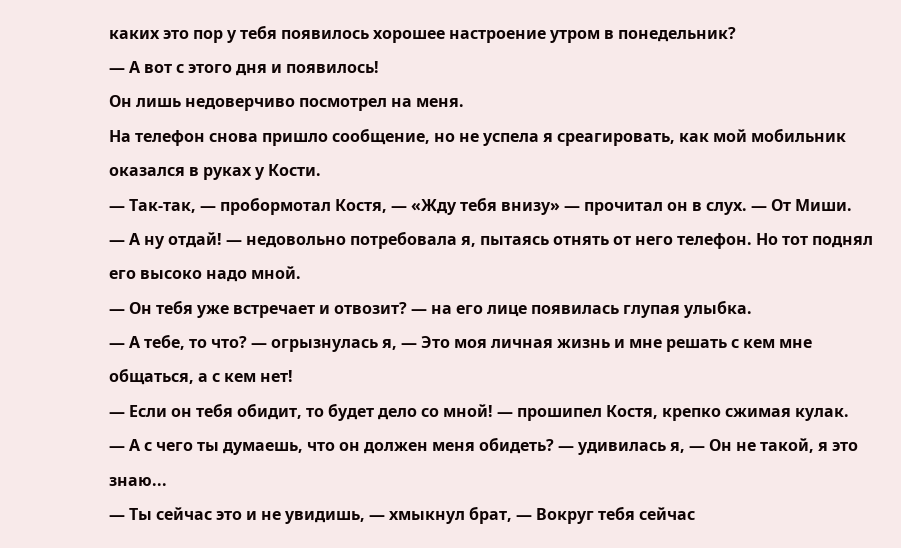каких это пор у тебя появилось хорошее настроение утром в понедельник?
— А вот с этого дня и появилось!
Он лишь недоверчиво посмотрел на меня.
На телефон снова пришло сообщение, но не успела я среагировать, как мой мобильник оказался в руках у Кости.
— Так-так, — пробормотал Костя, — «Жду тебя внизу» — прочитал он в слух. — От Миши.
— А ну отдай! — недовольно потребовала я, пытаясь отнять от него телефон. Но тот поднял его высоко надо мной.
— Он тебя уже встречает и отвозит? — на его лице появилась глупая улыбка.
— А тебе, то что? — огрызнулась я, — Это моя личная жизнь и мне решать с кем мне общаться, а с кем нет!
— Если он тебя обидит, то будет дело со мной! — прошипел Костя, крепко сжимая кулак.
— А с чего ты думаешь, что он должен меня обидеть? — удивилась я, — Он не такой, я это знаю...
— Ты сейчас это и не увидишь, — хмыкнул брат, — Вокруг тебя сейчас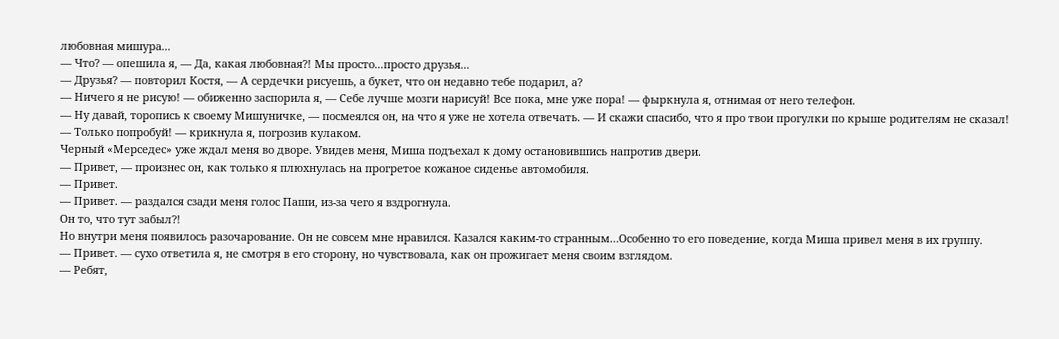любовная мишура...
— Что? — опешила я, — Да, какая любовная?! Мы просто...просто друзья...
— Друзья? — повторил Костя, — А сердечки рисуешь, а букет, что он недавно тебе подарил, а?
— Ничего я не рисую! — обиженно заспорила я, — Себе лучше мозги нарисуй! Все пока, мне уже пора! — фыркнула я, отнимая от него телефон.
— Ну давай, торопись к своему Мишуничке, — посмеялся он, на что я уже не хотела отвечать. — И скажи спасибо, что я про твои прогулки по крыше родителям не сказал!
— Только попробуй! — крикнула я, погрозив кулаком.
Черный «Мерседес» уже ждал меня во дворе. Увидев меня, Миша подъехал к дому остановившись напротив двери.
— Привет, — произнес он, как только я плюхнулась на прогретое кожаное сиденье автомобиля.
— Привет.
— Привет. — раздался сзади меня голос Паши, из-за чего я вздрогнула.
Он то, что тут забыл?!
Но внутри меня появилось разочарование. Он не совсем мне нравился. Казался каким-то странным…Особенно то его поведение, когда Миша привел меня в их группу.
— Привет. — сухо ответила я, не смотря в его сторону, но чувствовала, как он прожигает меня своим взглядом.
— Ребят,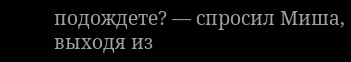подождете? — спросил Миша, выходя из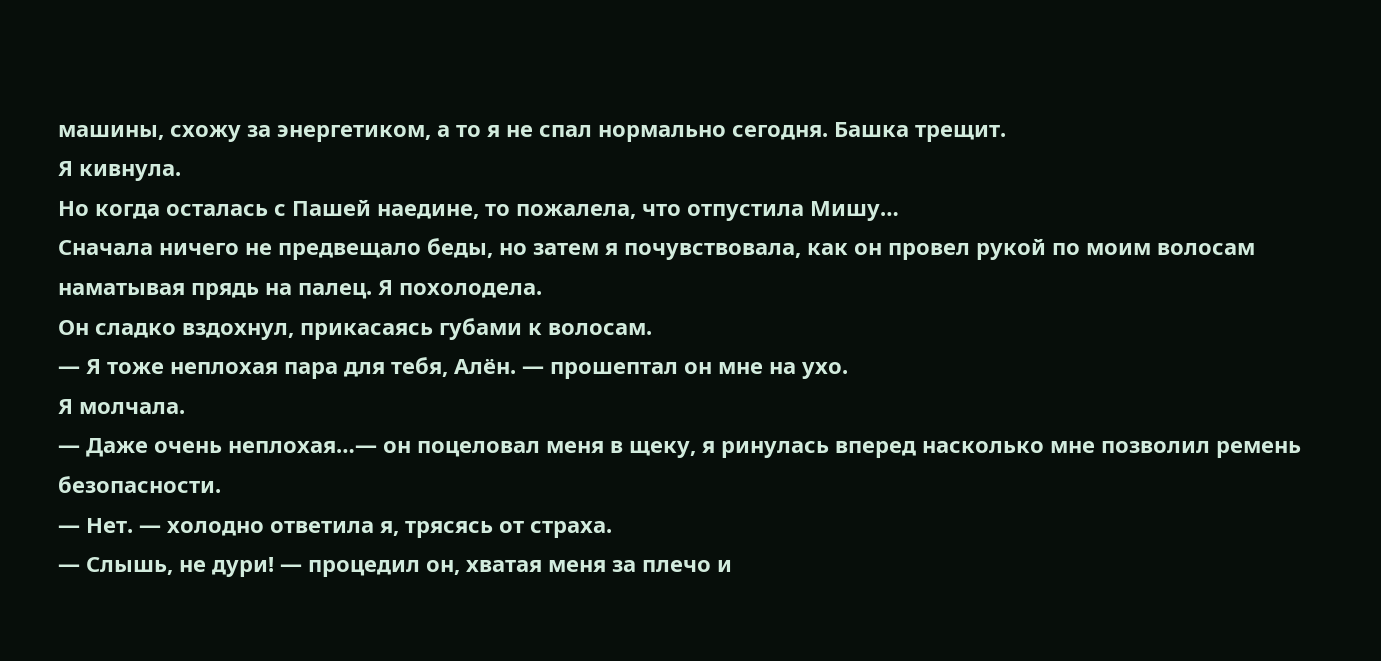машины, схожу за энергетиком, а то я не спал нормально сегодня. Башка трещит.
Я кивнула.
Но когда осталась с Пашей наедине, то пожалела, что отпустила Мишу…
Сначала ничего не предвещало беды, но затем я почувствовала, как он провел рукой по моим волосам наматывая прядь на палец. Я похолодела.
Он сладко вздохнул, прикасаясь губами к волосам.
— Я тоже неплохая пара для тебя, Алён. — прошептал он мне на ухо.
Я молчала.
— Даже очень неплохая…— он поцеловал меня в щеку, я ринулась вперед насколько мне позволил ремень безопасности.
— Нет. — холодно ответила я, трясясь от страха.
— Слышь, не дури! — процедил он, хватая меня за плечо и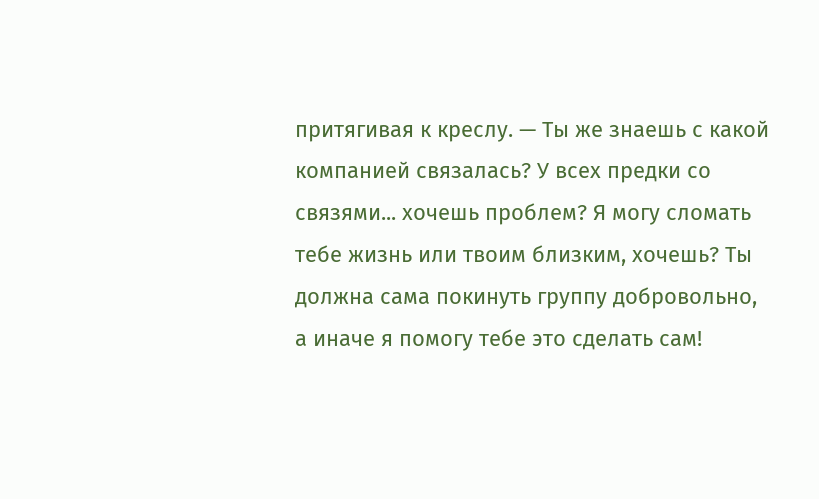притягивая к креслу. — Ты же знаешь с какой компанией связалась? У всех предки со связями... хочешь проблем? Я могу сломать тебе жизнь или твоим близким, хочешь? Ты должна сама покинуть группу добровольно, а иначе я помогу тебе это сделать сам!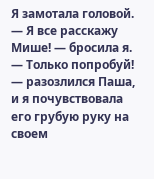Я замотала головой.
— Я все расскажу Мише! — бросила я.
— Только попробуй! — разозлился Паша, и я почувствовала его грубую руку на своем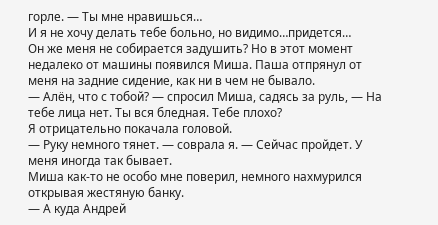горле. — Ты мне нравишься…
И я не хочу делать тебе больно, но видимо…придется…
Он же меня не собирается задушить? Но в этот момент недалеко от машины появился Миша. Паша отпрянул от меня на задние сидение, как ни в чем не бывало.
— Алён, что с тобой? — спросил Миша, садясь за руль, — На тебе лица нет. Ты вся бледная. Тебе плохо?
Я отрицательно покачала головой.
— Руку немного тянет. — соврала я. — Сейчас пройдет. У меня иногда так бывает.
Миша как-то не особо мне поверил, немного нахмурился открывая жестяную банку.
— А куда Андрей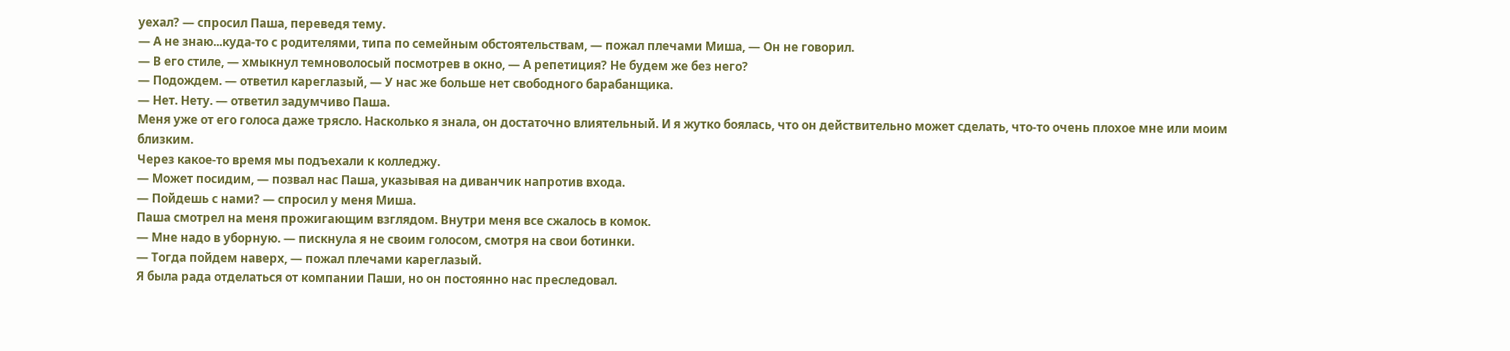уехал? — спросил Паша, переведя тему.
— А не знаю...куда-то с родителями, типа по семейным обстоятельствам, — пожал плечами Миша, — Он не говорил.
— В его стиле, — хмыкнул темноволосый посмотрев в окно, — А репетиция? Не будем же без него?
— Подождем. — ответил кареглазый, — У нас же больше нет свободного барабанщика.
— Нет. Нету. — ответил задумчиво Паша.
Меня уже от его голоса даже трясло. Насколько я знала, он достаточно влиятельный. И я жутко боялась, что он действительно может сделать, что-то очень плохое мне или моим близким.
Через какое-то время мы подъехали к колледжу.
— Может посидим, — позвал нас Паша, указывая на диванчик напротив входа.
— Пойдешь с нами? — спросил у меня Миша.
Паша смотрел на меня прожигающим взглядом. Внутри меня все сжалось в комок.
— Мне надо в уборную. — пискнула я не своим голосом, смотря на свои ботинки.
— Тогда пойдем наверх, — пожал плечами кареглазый.
Я была рада отделаться от компании Паши, но он постоянно нас преследовал.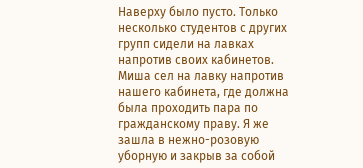Наверху было пусто. Только несколько студентов с других групп сидели на лавках напротив своих кабинетов. Миша сел на лавку напротив нашего кабинета, где должна была проходить пара по гражданскому праву. Я же зашла в нежно-розовую уборную и закрыв за собой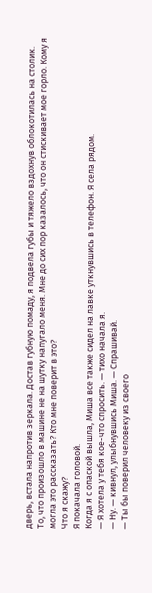дверь, встала напротив зеркала. Достав губную помаду, я подвела губы и тяжело вздохнув облокотилась на столик.
То, что произошло в машине не на шутку напугало меня. Мне до сих пор казалось, что он стискивает мое горло. Кому я могла это рассказать? Кто мне поверит в это?
Что я скажу?
Я покачала головой.
Когда я с опаской вышла, Миша все также сидел на лавке уткнувшись в телефон. Я села рядом.
— Я хотела у тебя кое-что спросить. — тихо начала я.
— Ну. — кивнул, улыбнувшись Миша. — Спрашивай.
— Ты бы поверил человеку из своего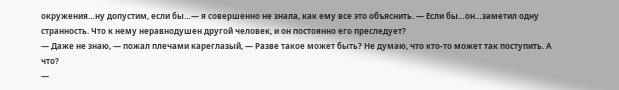окружения…ну допустим, если бы…— я совершенно не знала, как ему все это объяснить. — Если бы…он…заметил одну странность. Что к нему неравнодушен другой человек, и он постоянно его преследует?
— Даже не знаю, — пожал плечами кареглазый, — Разве такое может быть? Не думаю, что кто-то может так поступить. А что?
—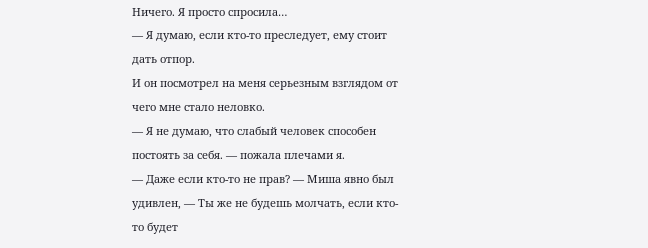Ничего. Я просто спросила…
— Я думаю, если кто-то преследует, ему стоит дать отпор.
И он посмотрел на меня серьезным взглядом от чего мне стало неловко.
— Я не думаю, что слабый человек способен постоять за себя. — пожала плечами я.
— Даже если кто-то не прав? — Миша явно был удивлен, — Ты же не будешь молчать, если кто-то будет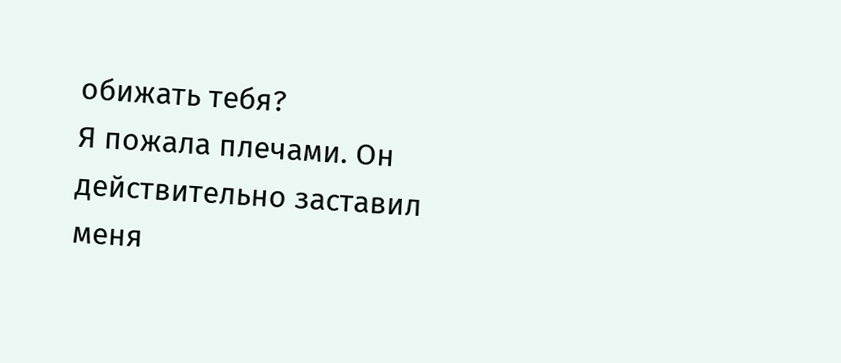обижать тебя?
Я пожала плечами. Он действительно заставил меня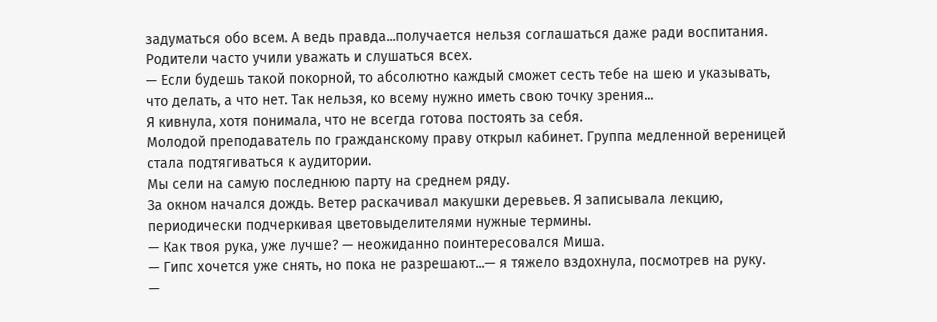задуматься обо всем. А ведь правда...получается нельзя соглашаться даже ради воспитания. Родители часто учили уважать и слушаться всех.
— Если будешь такой покорной, то абсолютно каждый сможет сесть тебе на шею и указывать, что делать, а что нет. Так нельзя, ко всему нужно иметь свою точку зрения...
Я кивнула, хотя понимала, что не всегда готова постоять за себя.
Молодой преподаватель по гражданскому праву открыл кабинет. Группа медленной вереницей стала подтягиваться к аудитории.
Мы сели на самую последнюю парту на среднем ряду.
За окном начался дождь. Ветер раскачивал макушки деревьев. Я записывала лекцию, периодически подчеркивая цветовыделителями нужные термины.
— Как твоя рука, уже лучше? — неожиданно поинтересовался Миша.
— Гипс хочется уже снять, но пока не разрешают...— я тяжело вздохнула, посмотрев на руку.
—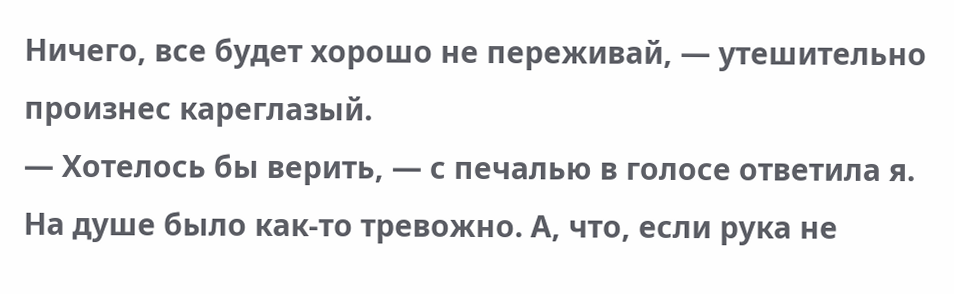Ничего, все будет хорошо не переживай, — утешительно произнес кареглазый.
— Хотелось бы верить, — с печалью в голосе ответила я. На душе было как-то тревожно. А, что, если рука не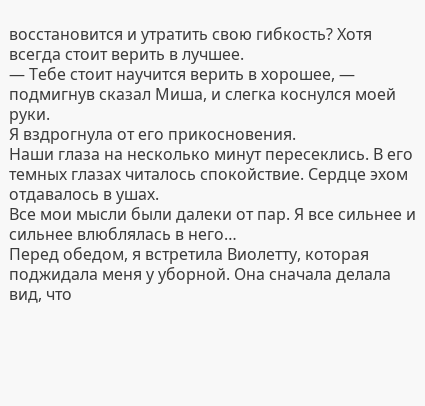восстановится и утратить свою гибкость? Хотя всегда стоит верить в лучшее.
— Тебе стоит научится верить в хорошее, — подмигнув сказал Миша, и слегка коснулся моей руки.
Я вздрогнула от его прикосновения.
Наши глаза на несколько минут пересеклись. В его темных глазах читалось спокойствие. Сердце эхом отдавалось в ушах.
Все мои мысли были далеки от пар. Я все сильнее и сильнее влюблялась в него…
Перед обедом, я встретила Виолетту, которая поджидала меня у уборной. Она сначала делала вид, что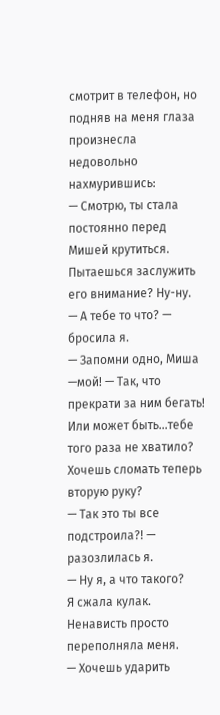смотрит в телефон, но подняв на меня глаза произнесла недовольно нахмурившись:
— Смотрю, ты стала постоянно перед Мишей крутиться. Пытаешься заслужить его внимание? Ну-ну.
— А тебе то что? — бросила я.
— Запомни одно, Миша —мой! — Так, что прекрати за ним бегать! Или может быть…тебе того раза не хватило? Хочешь сломать теперь вторую руку?
— Так это ты все подстроила?! — разозлилась я.
— Ну я, а что такого?
Я сжала кулак. Ненависть просто переполняла меня.
— Хочешь ударить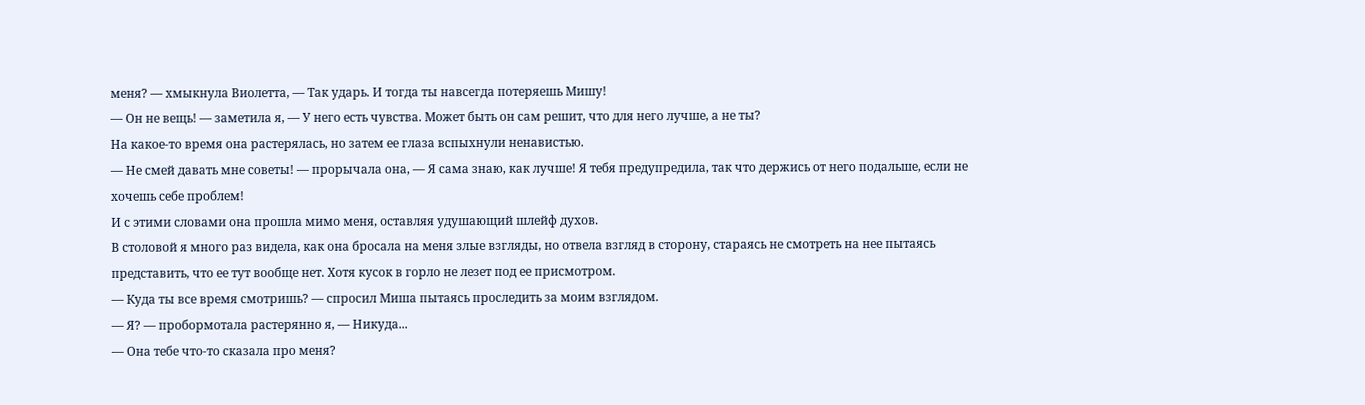меня? — хмыкнула Виолетта, — Так ударь. И тогда ты навсегда потеряешь Мишу!
— Он не вещь! — заметила я, — У него есть чувства. Может быть он сам решит, что для него лучше, а не ты?
На какое-то время она растерялась, но затем ее глаза вспыхнули ненавистью.
— Не смей давать мне советы! — прорычала она, — Я сама знаю, как лучше! Я тебя предупредила, так что держись от него подальше, если не хочешь себе проблем!
И с этими словами она прошла мимо меня, оставляя удушающий шлейф духов.
В столовой я много раз видела, как она бросала на меня злые взгляды, но отвела взгляд в сторону, стараясь не смотреть на нее пытаясь представить, что ее тут вообще нет. Хотя кусок в горло не лезет под ее присмотром.
— Куда ты все время смотришь? — спросил Миша пытаясь проследить за моим взглядом.
— Я? — пробормотала растерянно я, — Никуда...
— Она тебе что-то сказала про меня?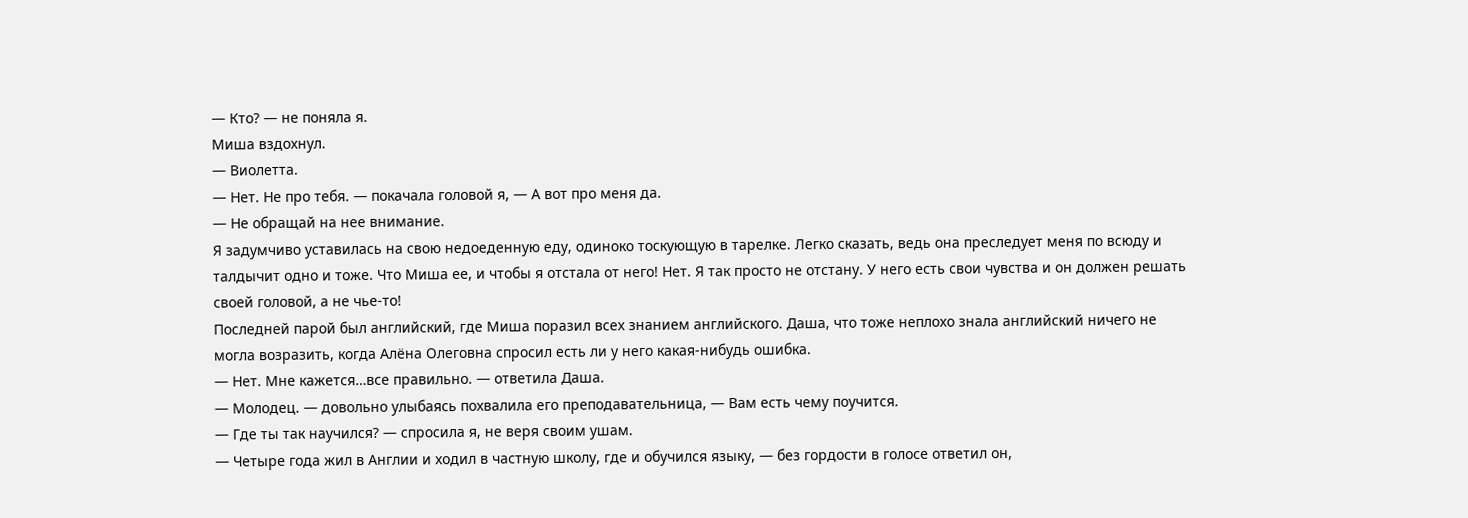— Кто? — не поняла я.
Миша вздохнул.
— Виолетта.
— Нет. Не про тебя. — покачала головой я, — А вот про меня да.
— Не обращай на нее внимание.
Я задумчиво уставилась на свою недоеденную еду, одиноко тоскующую в тарелке. Легко сказать, ведь она преследует меня по всюду и талдычит одно и тоже. Что Миша ее, и чтобы я отстала от него! Нет. Я так просто не отстану. У него есть свои чувства и он должен решать своей головой, а не чье-то!
Последней парой был английский, где Миша поразил всех знанием английского. Даша, что тоже неплохо знала английский ничего не могла возразить, когда Алёна Олеговна спросил есть ли у него какая-нибудь ошибка.
— Нет. Мне кажется…все правильно. — ответила Даша.
— Молодец. — довольно улыбаясь похвалила его преподавательница, — Вам есть чему поучится.
— Где ты так научился? — спросила я, не веря своим ушам.
— Четыре года жил в Англии и ходил в частную школу, где и обучился языку, — без гордости в голосе ответил он,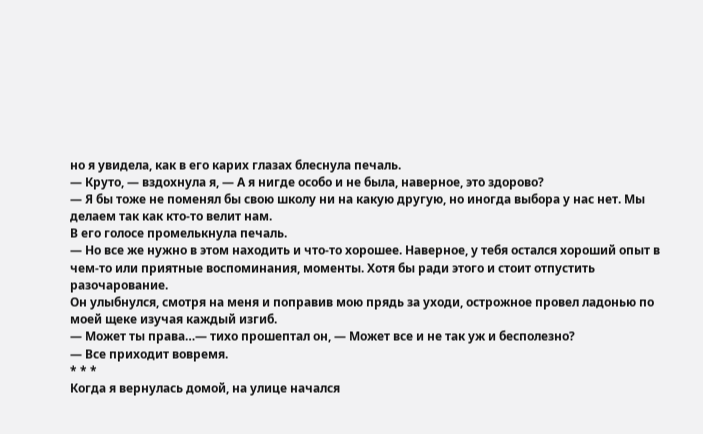но я увидела, как в его карих глазах блеснула печаль.
— Круто, — вздохнула я, — А я нигде особо и не была, наверное, это здорово?
— Я бы тоже не поменял бы свою школу ни на какую другую, но иногда выбора у нас нет. Мы делаем так как кто-то велит нам.
В его голосе промелькнула печаль.
— Но все же нужно в этом находить и что-то хорошее. Наверное, у тебя остался хороший опыт в чем-то или приятные воспоминания, моменты. Хотя бы ради этого и стоит отпустить разочарование.
Он улыбнулся, смотря на меня и поправив мою прядь за уходи, острожное провел ладонью по моей щеке изучая каждый изгиб.
— Может ты права…— тихо прошептал он, — Может все и не так уж и бесполезно?
— Все приходит вовремя.
* * *
Когда я вернулась домой, на улице начался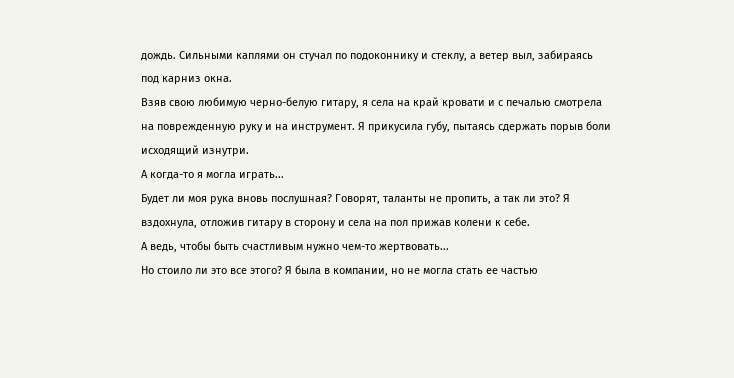дождь. Сильными каплями он стучал по подоконнику и стеклу, а ветер выл, забираясь под карниз окна.
Взяв свою любимую черно-белую гитару, я села на край кровати и с печалью смотрела на поврежденную руку и на инструмент. Я прикусила губу, пытаясь сдержать порыв боли исходящий изнутри.
А когда-то я могла играть...
Будет ли моя рука вновь послушная? Говорят, таланты не пропить, а так ли это? Я вздохнула, отложив гитару в сторону и села на пол прижав колени к себе.
А ведь, чтобы быть счастливым нужно чем-то жертвовать...
Но стоило ли это все этого? Я была в компании, но не могла стать ее частью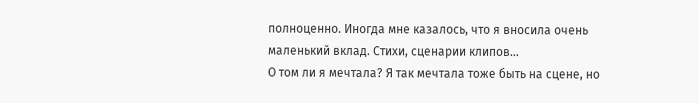полноценно. Иногда мне казалось, что я вносила очень маленький вклад. Стихи, сценарии клипов…
О том ли я мечтала? Я так мечтала тоже быть на сцене, но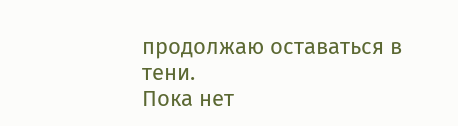продолжаю оставаться в тени.
Пока нет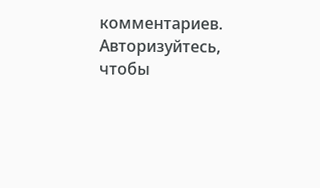комментариев. Авторизуйтесь, чтобы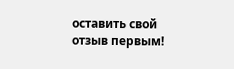оставить свой отзыв первым!